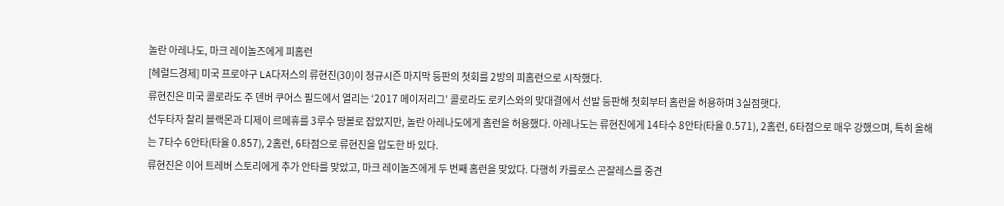놀란 아레나도, 마크 레이놀즈에게 피홈런
[헤럴드경제] 미국 프로야구 LA다저스의 류현진(30)이 정규시즌 마지막 등판의 첫회를 2방의 피홈런으로 시작했다.
류현진은 미국 콜로라도 주 덴버 쿠어스 필드에서 열리는 ‘2017 메이저리그’ 콜로라도 로키스와의 맞대결에서 선발 등판해 첫회부터 홈런을 허용하며 3실점햇다.
선두타자 찰리 블랙몬과 디제이 르메휴를 3루수 땅볼로 잡았지만, 놀란 아레나도에게 홈런을 허용했다. 아레나도는 류현진에게 14타수 8안타(타율 0.571), 2홈런, 6타점으로 매우 강했으며, 특히 올해는 7타수 6안타(타율 0.857), 2홈런, 6타점으로 류현진을 압도한 바 있다.
류현진은 이어 트레버 스토리에게 추가 안타를 맞았고, 마크 레이놀즈에게 두 번째 홈런을 맞았다. 다행히 카를로스 곤잘레스를 중견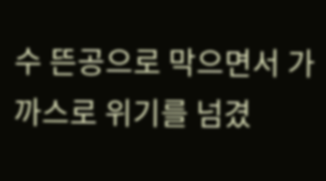수 뜬공으로 막으면서 가까스로 위기를 넘겼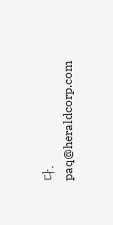다.
paq@heraldcorp.com